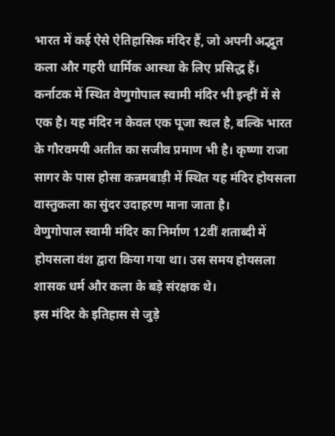भारत में कई ऐसे ऐतिहासिक मंदिर हैं, जो अपनी अद्भुत कला और गहरी धार्मिक आस्था के लिए प्रसिद्ध हैं। कर्नाटक में स्थित वेणुगोपाल स्वामी मंदिर भी इन्हीं में से एक है। यह मंदिर न केवल एक पूजा स्थल है, बल्कि भारत के गौरवमयी अतीत का सजीव प्रमाण भी है। कृष्णा राजा सागर के पास होसा कन्नमबाड़ी में स्थित यह मंदिर होयसला वास्तुकला का सुंदर उदाहरण माना जाता है।
वेणुगोपाल स्वामी मंदिर का निर्माण 12वीं शताब्दी में होयसला वंश द्वारा किया गया था। उस समय होयसला शासक धर्म और कला के बड़े संरक्षक थे।
इस मंदिर के इतिहास से जुड़े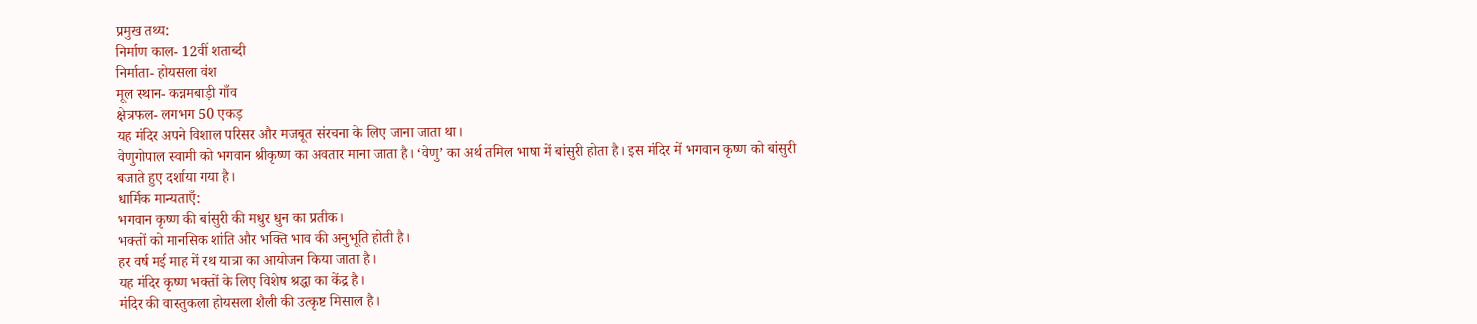प्रमुख तथ्य:
निर्माण काल- 12वीं शताब्दी
निर्माता- होयसला वंश
मूल स्थान- कन्नमबाड़ी गाँव
क्षेत्रफल- लगभग 50 एकड़
यह मंदिर अपने विशाल परिसर और मजबूत संरचना के लिए जाना जाता था।
वेणुगोपाल स्वामी को भगवान श्रीकृष्ण का अवतार माना जाता है। ‘वेणु’ का अर्थ तमिल भाषा में बांसुरी होता है। इस मंदिर में भगवान कृष्ण को बांसुरी बजाते हुए दर्शाया गया है।
धार्मिक मान्यताएँ:
भगवान कृष्ण की बांसुरी की मधुर धुन का प्रतीक।
भक्तों को मानसिक शांति और भक्ति भाव की अनुभूति होती है।
हर वर्ष मई माह में रथ यात्रा का आयोजन किया जाता है।
यह मंदिर कृष्ण भक्तों के लिए विशेष श्रद्धा का केंद्र है।
मंदिर की वास्तुकला होयसला शैली की उत्कृष्ट मिसाल है।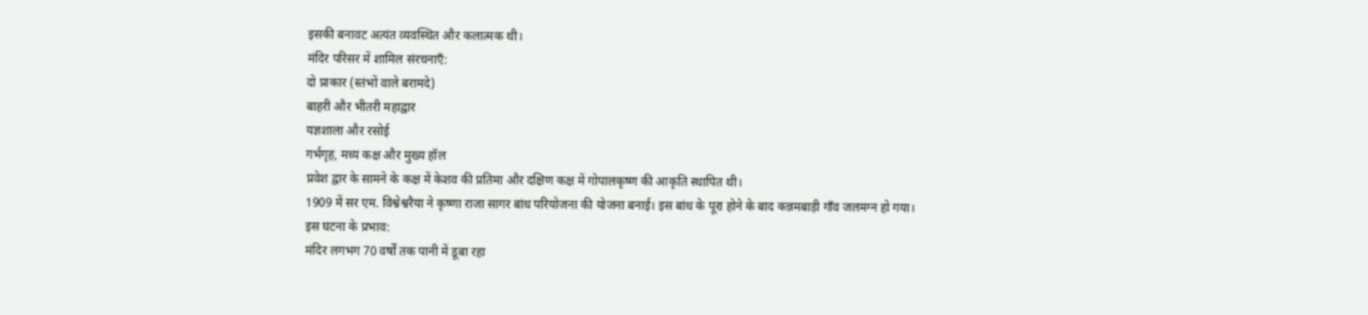इसकी बनावट अत्यंत व्यवस्थित और कलात्मक थी।
मंदिर परिसर में शामिल संरचनाएँ:
दो प्राकार (स्तंभों वाले बरामदे)
बाहरी और भीतरी महाद्वार
यज्ञशाला और रसोई
गर्भगृह, मध्य कक्ष और मुख्य हॉल
प्रवेश द्वार के सामने के कक्ष में केशव की प्रतिमा और दक्षिण कक्ष में गोपालकृष्ण की आकृति स्थापित थी।
1909 में सर एम. विश्वेश्वरैया ने कृष्णा राजा सागर बांध परियोजना की योजना बनाई। इस बांध के पूरा होने के बाद कन्नमबाड़ी गाँव जलमग्न हो गया।
इस घटना के प्रभाव:
मंदिर लगभग 70 वर्षों तक पानी में डूबा रहा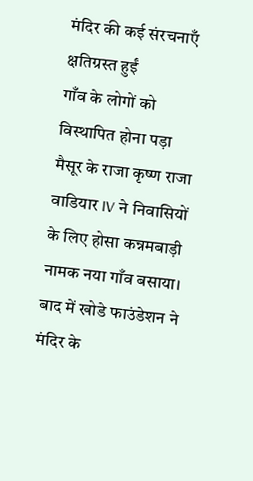मंदिर की कई संरचनाएँ क्षतिग्रस्त हुईं
गाँव के लोगों को विस्थापित होना पड़ा
मैसूर के राजा कृष्ण राजा वाडियार IV ने निवासियों के लिए होसा कन्नमबाड़ी नामक नया गाँव बसाया। बाद में खोडे फाउंडेशन ने मंदिर के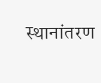स्थानांतरण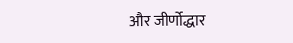और जीर्णोद्धार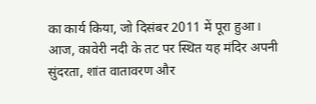का कार्य किया, जो दिसंबर 2011 में पूरा हुआ।
आज, कावेरी नदी के तट पर स्थित यह मंदिर अपनी सुंदरता, शांत वातावरण और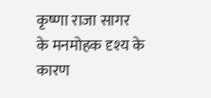कृष्णा राजा सागर के मनमोहक दृश्य के कारण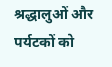श्रद्धालुओं और पर्यटकों को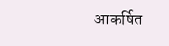आकर्षित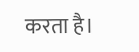करता है।